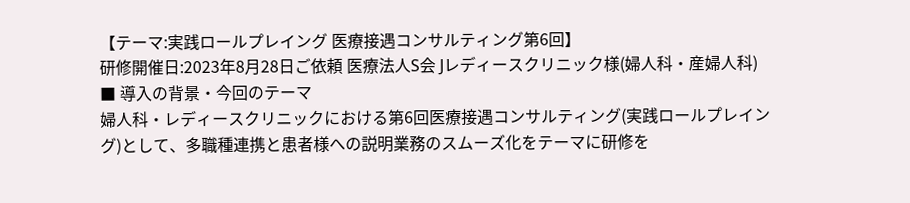【テーマ:実践ロールプレイング 医療接遇コンサルティング第6回】
研修開催日:2023年8月28日ご依頼 医療法人S会 Jレディースクリニック様(婦人科・産婦人科)
■ 導入の背景・今回のテーマ
婦人科・レディースクリニックにおける第6回医療接遇コンサルティング(実践ロールプレイング)として、多職種連携と患者様への説明業務のスムーズ化をテーマに研修を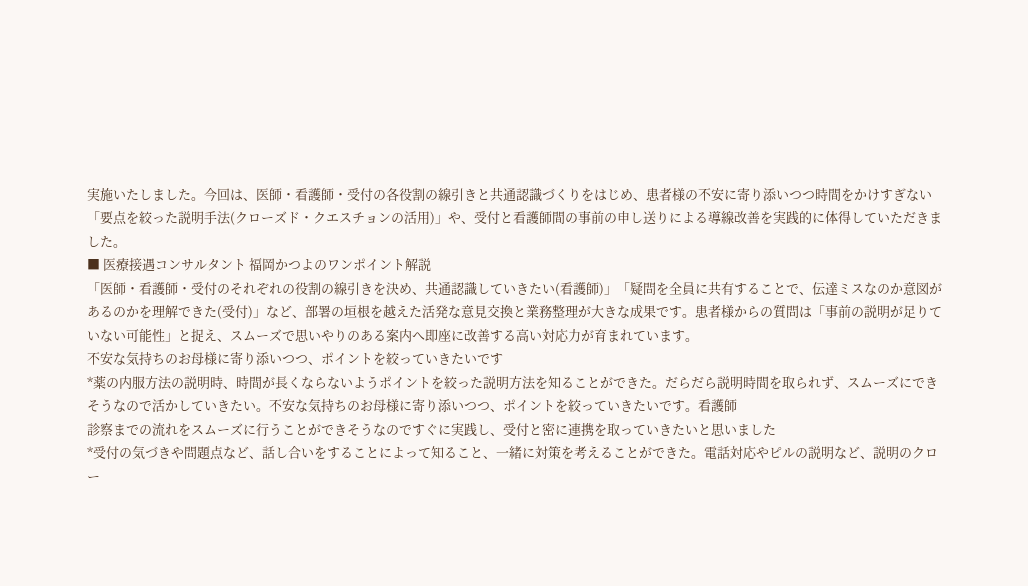実施いたしました。今回は、医師・看護師・受付の各役割の線引きと共通認識づくりをはじめ、患者様の不安に寄り添いつつ時間をかけすぎない「要点を絞った説明手法(クローズド・クエスチョンの活用)」や、受付と看護師間の事前の申し送りによる導線改善を実践的に体得していただきました。
■ 医療接遇コンサルタント 福岡かつよのワンポイント解説
「医師・看護師・受付のそれぞれの役割の線引きを決め、共通認識していきたい(看護師)」「疑問を全員に共有することで、伝達ミスなのか意図があるのかを理解できた(受付)」など、部署の垣根を越えた活発な意見交換と業務整理が大きな成果です。患者様からの質問は「事前の説明が足りていない可能性」と捉え、スムーズで思いやりのある案内へ即座に改善する高い対応力が育まれています。
不安な気持ちのお母様に寄り添いつつ、ポイントを絞っていきたいです
*薬の内服方法の説明時、時間が長くならないようポイントを絞った説明方法を知ることができた。だらだら説明時間を取られず、スムーズにできそうなので活かしていきたい。不安な気持ちのお母様に寄り添いつつ、ポイントを絞っていきたいです。看護師
診察までの流れをスムーズに行うことができそうなのですぐに実践し、受付と密に連携を取っていきたいと思いました
*受付の気づきや問題点など、話し合いをすることによって知ること、一緒に対策を考えることができた。電話対応やピルの説明など、説明のクロー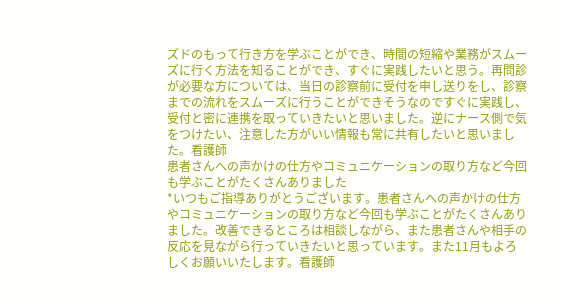ズドのもって行き方を学ぶことができ、時間の短縮や業務がスムーズに行く方法を知ることができ、すぐに実践したいと思う。再問診が必要な方については、当日の診察前に受付を申し送りをし、診察までの流れをスムーズに行うことができそうなのですぐに実践し、受付と密に連携を取っていきたいと思いました。逆にナース側で気をつけたい、注意した方がいい情報も常に共有したいと思いました。看護師
患者さんへの声かけの仕方やコミュニケーションの取り方など今回も学ぶことがたくさんありました
*いつもご指導ありがとうございます。患者さんへの声かけの仕方やコミュニケーションの取り方など今回も学ぶことがたくさんありました。改善できるところは相談しながら、また患者さんや相手の反応を見ながら行っていきたいと思っています。また11月もよろしくお願いいたします。看護師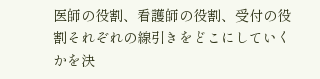医師の役割、看護師の役割、受付の役割それぞれの線引きをどこにしていくかを決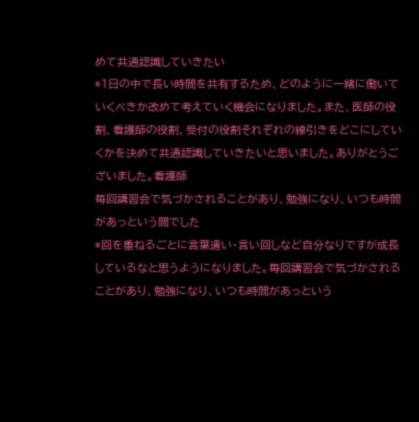めて共通認識していきたい
*1日の中で長い時間を共有するため、どのように一緒に働いていくべきか改めて考えていく機会になりました。また、医師の役割、看護師の役割、受付の役割それぞれの線引きをどこにしていくかを決めて共通認識していきたいと思いました。ありがとうございました。看護師
毎回講習会で気づかされることがあり、勉強になり、いつも時間があっという間でした
*回を重ねるごとに言葉遣い・言い回しなど自分なりですが成長しているなと思うようになりました。毎回講習会で気づかされることがあり、勉強になり、いつも時間があっという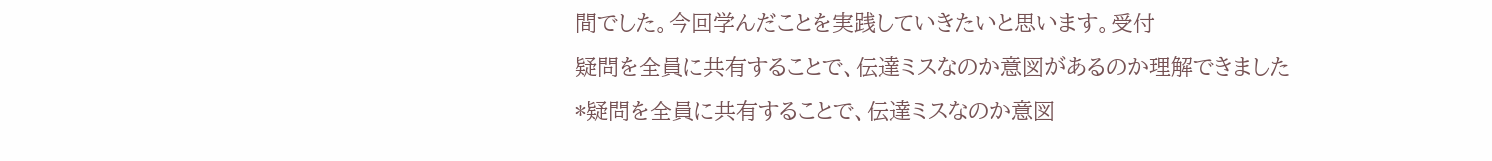間でした。今回学んだことを実践していきたいと思います。受付
疑問を全員に共有することで、伝達ミスなのか意図があるのか理解できました
*疑問を全員に共有することで、伝達ミスなのか意図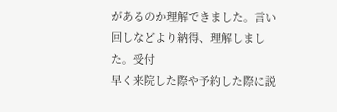があるのか理解できました。言い回しなどより納得、理解しました。受付
早く来院した際や予約した際に説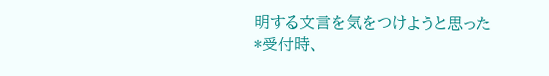明する文言を気をつけようと思った
*受付時、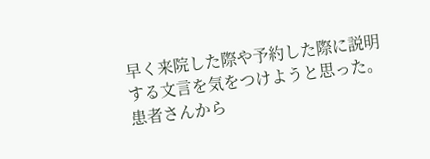早く来院した際や予約した際に説明する文言を気をつけようと思った。患者さんから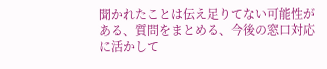聞かれたことは伝え足りてない可能性がある、質問をまとめる、今後の窓口対応に活かして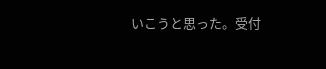いこうと思った。受付